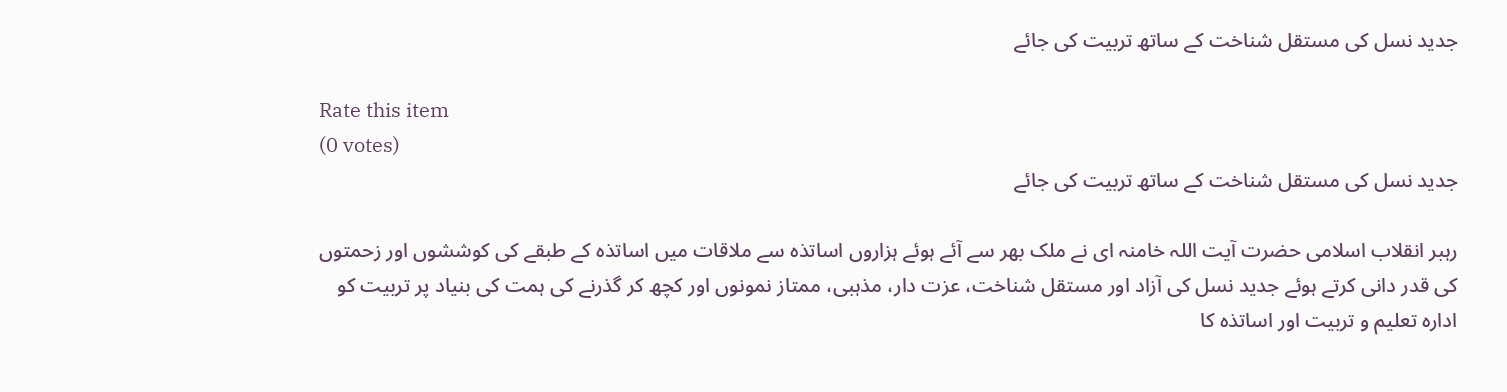جدید نسل کی مستقل شناخت کے ساتھ تربیت کی جائے

Rate this item
(0 votes)
جدید نسل کی مستقل شناخت کے ساتھ تربیت کی جائے

رہبر انقلاب اسلامی حضرت آیت اللہ خامنہ ای نے ملک بھر سے آئے ہوئے ہزاروں اساتذہ سے ملاقات میں اساتذہ کے طبقے کی کوششوں اور زحمتوں کی قدر دانی کرتے ہوئے جدید نسل کی آزاد اور مستقل شناخت، عزت دار، مذہبی، ممتاز نمونوں اور کچھ کر گذرنے کی ہمت کی بنیاد پر تربیت کو ادارہ تعلیم و تربیت اور اساتذہ کا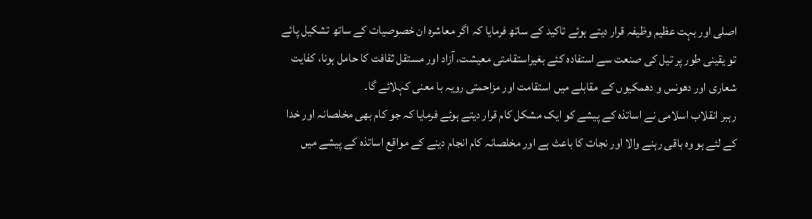اصلی اور بہت عظیم وظیفہ قرار دیتے ہوئے تاکید کے ساتھ فرمایا کہ اگر معاشرہ ان خصوصیات کے ساتھ تشکیل پائے تو یقینی طور پر تیل کی صنعت سے استفادہ کئے بغیراستقامتی معیشت، آزاد اور مستقل ثقافت کا حامل ہونا، کفایت شعاری اور دھونس و دھمکیوں کے مقابلے میں استقامت اور مزاحمتی رویہ با معنی کہلائے گا۔
رہبر انقلاب اسلامی نے اساتذہ کے پیشے کو ایک مشکل کام قرار دیتے ہوئے فرمایا کہ جو کام بھی مخلصانہ اور خدا کے لئے ہو وہ باقی رہنے والا اور نجات کا باعث ہے اور مخلصانہ کام انجام دینے کے مواقع اساتذہ کے پیشے میں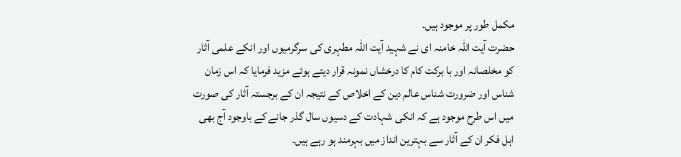مکمل طور پر موجود ہیں۔
حضرت آیت اللہ خامنہ ای نے شہید آیت اللہ مطہری کی سرگرمیوں اور انکے علمی آثار کو مخلصانہ اور با برکت کام کا درخشاں نمونہ قرار دیتے ہوئے مزید فرمایا کہ اس زمان شناس اور ضرورت شناس عالم دین کے اخلاص کے نتیجہ ان کے برجستہ آثار کی صورت میں اس طرح موجود ہے کہ انکی شہادت کے دسیوں سال گذر جانے کے باوجود آج بھی اہل فکر ان کے آثار سے بہترین انداز میں بہرمند ہو رہے ہیں۔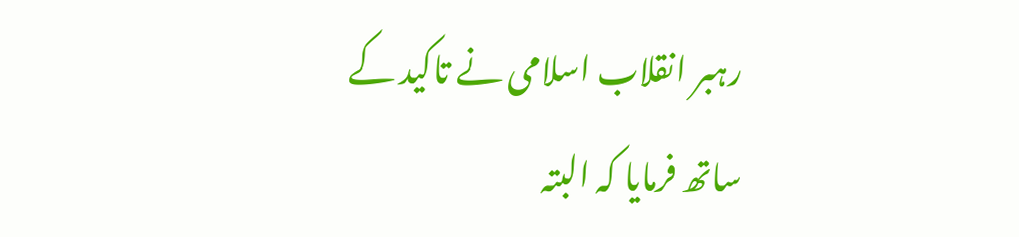رہبر انقلاب اسلامی نے تاکید کے ساتھ فرمایا کہ البتہ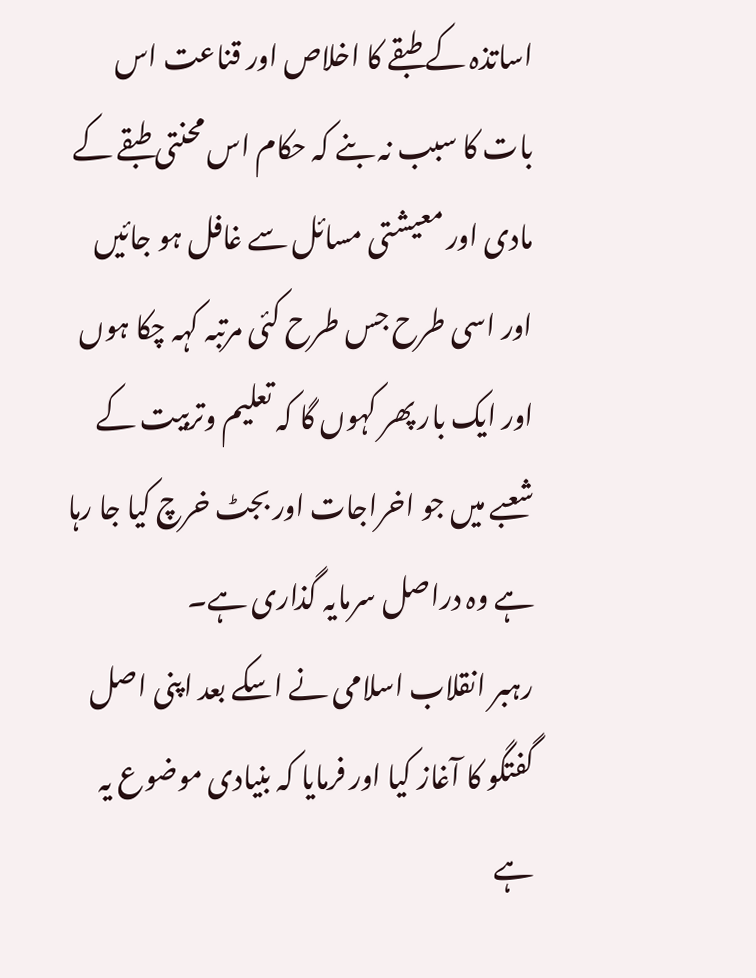اساتذہ کے طبقے کا اخلاص اور قناعت اس بات کا سبب نہ بنے کہ حکام اس محنتی طبقے کے مادی اور معیشتی مسائل سے غافل ہو جائیں اور اسی طرح جس طرح کئی مرتبہ کہہ چکا ہوں اور ایک بار پھر کہوں گا کہ تعلیم وتربیت کے شعبے میں جو اخراجات اور بجٹ خرچ کیا جا رہا ہے وہ دراصل سرمایہ گذاری ہے۔
رہبر انقلاب اسلامی نے اسکے بعد اپنی اصل گفتگو کا آغاز کیا اور فرمایا کہ بنیادی موضوع یہ ہے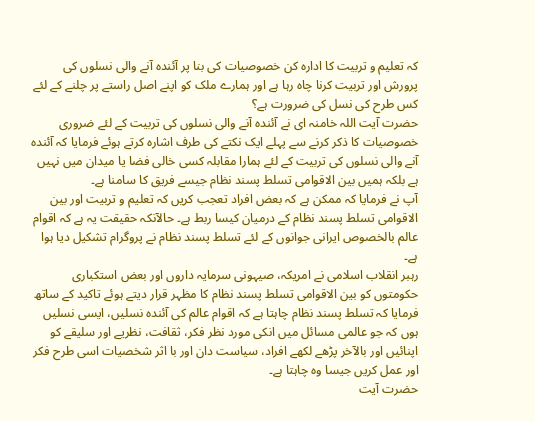کہ تعلیم و تربیت کا ادارہ کن خصوصیات کی بنا پر آئندہ آنے والی نسلوں کی پرورش اور تربیت کرنا چاہ رہا ہے اور ہمارے ملک کو اپنے اصل راستے پر چلنے کے لئے کس طرح کی نسل کی ضرورت ہے؟
حضرت آیت اللہ خامنہ ای نے آئندہ آنے والی نسلوں کی تربیت کے لئے ضروری خصوصیات کا ذکر کرنے سے پہلے ایک نکتے کی طرف اشارہ کرتے ہوئے فرمایا کہ آئندہ آنے والی نسلوں کی تربیت کے لئے ہمارا مقابلہ کسی خالی فضا یا میدان میں نہیں ہے بلکہ ہمیں بین الاقوامی تسلط پسند نظام جیسے فریق کا سامنا ہے۔
آپ نے فرمایا کہ ممکن ہے کہ بعض افراد تعجب کریں کہ تعلیم و تربیت اور بین الاقوامی تسلط پسند نظام کے درمیان کیسا ربط ہے۔ حالآنکہ حقیقت یہ ہے کہ اقوام عالم بالخصوص ایرانی جوانوں کے لئے تسلط پسند نظام نے پروگرام تشکیل دیا ہوا ہے۔
رہبر انقلاب اسلامی نے امریکہ، صیہونی سرمایہ داروں اور بعض استکباری حکومتوں کو بین الاقوامی تسلط پسند نظام کا مظہر قرار دیتے ہوئے تاکید کے ساتھ فرمایا کہ تسلط پسند نظام چاہتا ہے کہ اقوام عالم کی آئندہ نسلیں، ایسی نسلیں ہوں کہ جو عالمی مسائل میں انکی مورد نظر فکر، ثقافت، نظریے اور سلیقے کو اپنائیں اور بالآخر پڑھے لکھے افراد، سیاست دان اور با اثر شخصیات اسی طرح فکر اور عمل کریں جیسا وہ چاہتا ہے۔
حضرت آیت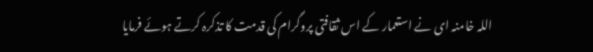اللہ خامنہ ای نے استعمار کے اس ثقافتی پروگرام کی قدمت کا تذکرہ کرتے ہوئے فرمایا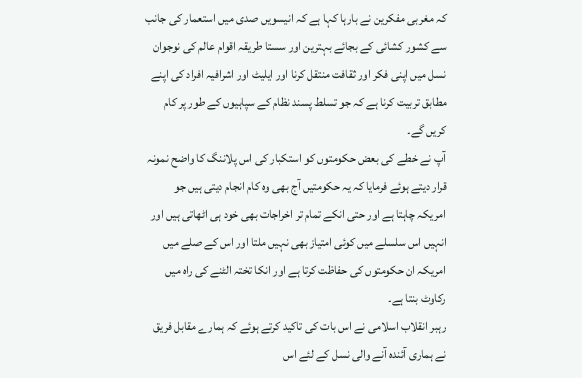کہ مغربی مفکرین نے بارہا کہا ہے کہ انیسویں صدی میں استعمار کی جانب سے کشور کشائی کے بجائے بہترین اور سستا طریقہ اقوام عالم کی نوجوان نسل میں اپنی فکر اور ثقافت منتقل کرنا اور ایلیٹ اور اشرافیہ افراد کی اپنے مطابق تربیت کرنا ہے کہ جو تسلط پسند نظام کے سپاہیوں کے طور پر کام کریں گے۔
آپ نے خطے کی بعض حکومتوں کو استکبار کی اس پلاننگ کا واضح نمونہ قرار دیتے ہوئے فرمایا کہ یہ حکومتیں آج بھی وہ کام انجام دیتی ہیں جو امریکہ چاہتا ہے اور حتی انکے تمام تر اخراجات بھی خود ہی اٹھاتی ہیں اور انہیں اس سلسلے میں کوئی امتیاز بھی نہیں ملتا اور اس کے صلے میں امریکہ ان حکومتوں کی حفاظت کرتا ہے اور انکا تختہ الٹنے کی راہ میں رکاوٹ بنتا ہے۔
رہبر انقلاب اسلامی نے اس بات کی تاکید کرتے ہوئے کہ ہمارے مقابل فریق نے ہماری آئندہ آنے والی نسل کے لئے اس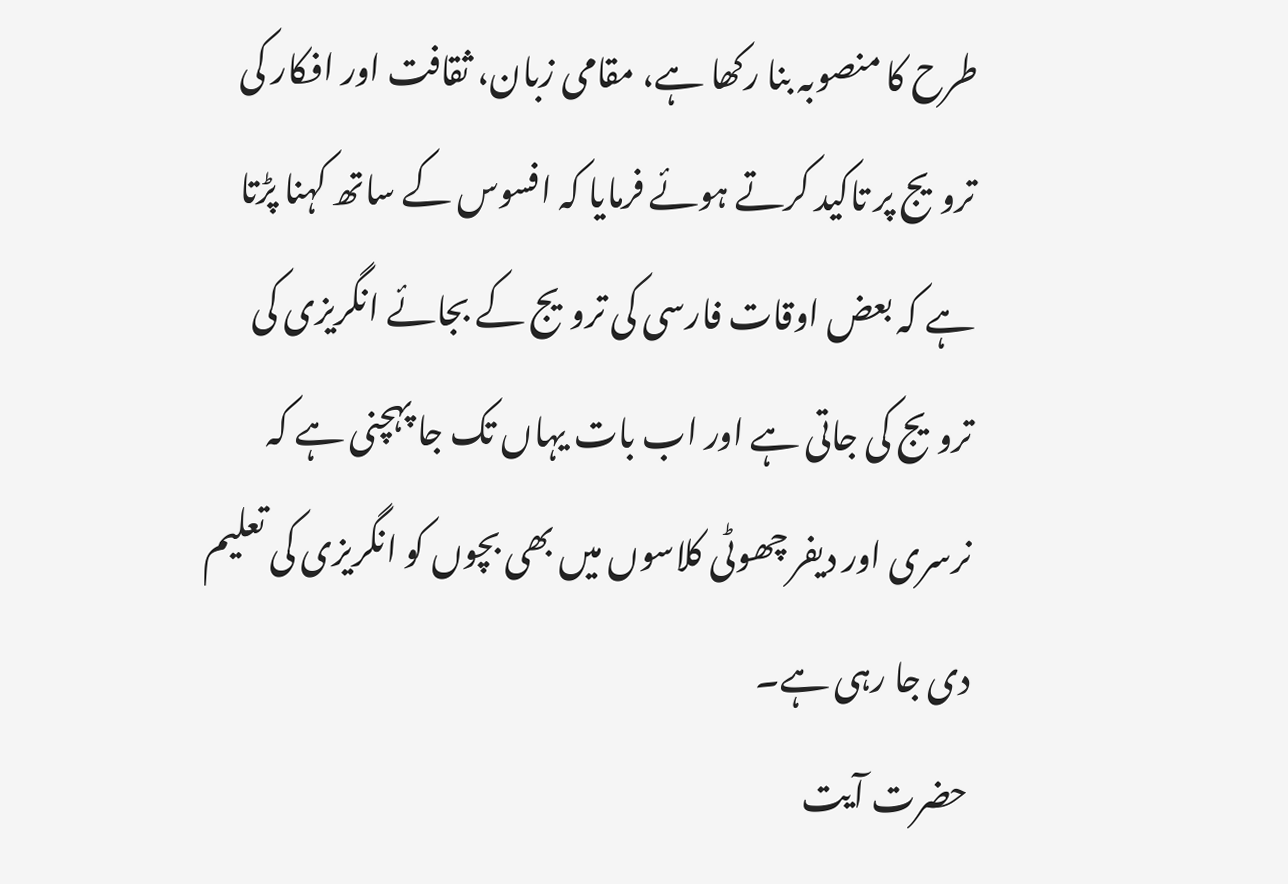طرح کا منصوبہ بنا رکھا ہے، مقامی زبان، ثقافت اور افکار کی ترویج پر تاکید کرتے ہوئے فرمایا کہ افسوس کے ساتھ کہنا پڑتا ہے کہ بعض اوقات فارسی کی ترویج کے بجائے انگریزی کی ترویج کی جاتی ہے اور اب بات یہاں تک جا پہچنی ہے کہ نرسری اور دیفر چھوٹی کلاسوں میں بھی بچوں کو انگریزی کی تعلیم دی جا رہی ہے۔
حضرت آیت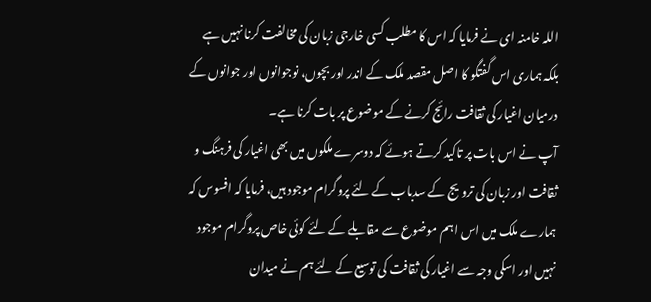اللہ خامنہ ای نے فرمایا کہ اس کا مطلب کسی خارجی زبان کی مخالفت کرنا نہیں ہے بلکہ ہماری اس گفتگو کا اصل مقصد ملک کے اندر اور بچوں، نوجوانوں اور جوانوں کے درمیان اغیار کی ثقافت رائج کرنے کے موضوع پر بات کرنا ہے۔
آپ نے اس بات پر تاکید کرتے ہوئے کہ دوسرے ملکوں میں بھی اغیار کی فرہنگ و ثقافت اور زبان کی ترویج کے سدباب کے لئے پروگرام موجود ہیں، فرمایا کہ افسوس کہ ہمارے ملک میں اس اہم موضوع سے مقابلے کے لئے کوئی خاص پروگرام موجود نہیں اور اسکی وجہ سے اغیار کی ثقافت کی توسیع کے لئے ہم نے میدان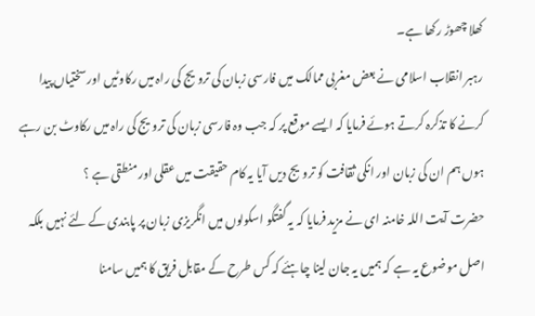کھلا چھوڑ رکھا ہے۔
رہبر انقلاب اسلامی نے بعض مغربی ممالک میں فارسی زبان کی ترویج کی راہ میں رکاوٹیں اور سختیاں پیدا کرنے کا تذکرہ کرتے ہوئے فرمایا کہ ایسے موقع پر کہ جب وہ فارسی زبان کی ترویج کی راہ میں رکاوٹ بن رہے ہوں ہم ان کی زبان اور انکی ثقافت کو ترویج دیں آیا یہ کام حقیقت میں عقلی اور منطقی ہے ؟
حضرت آیت اللہ خامنہ ای نے مزید فرمایا کہ یہ گفتگو اسکولوں میں انگریزی زبان پر پابندی کے لئے نہیں بلکہ اصل موضوع یہ ہے کہ ہمیں یہ جان لینا چاہئے کہ کس طرح کے مقابل فریق کا ہمیں سامنا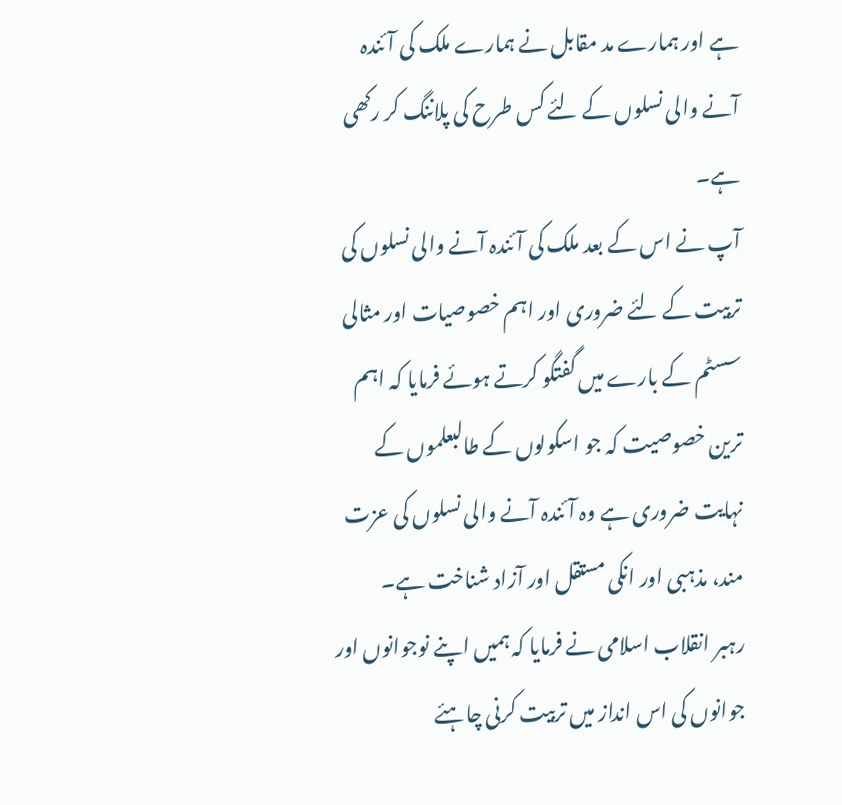ہے اور ہمارے مد مقابل نے ہمارے ملک کی آئندہ آنے والی نسلوں کے لئے کس طرح کی پلاننگ کر رکھی ہے۔
آپ نے اس کے بعد ملک کی آئندہ آنے والی نسلوں کی تربیت کے لئے ضروری اور اہم خصوصیات اور مثالی سسٹم کے بارے میں گفتگو کرتے ہوئے فرمایا کہ اہم ترین خصوصیت کہ جو اسکولوں کے طالبعلموں کے نہایت ضروری ہے وہ آئندہ آنے والی نسلوں کی عزت مند، مذہبی اور انکی مستقل اور آزاد شناخت ہے۔
رہبر انقلاب اسلامی نے فرمایا کہ ہمیں اپنے نوجوانوں اور جوانوں کی اس انداز میں تربیت کرنی چاہئے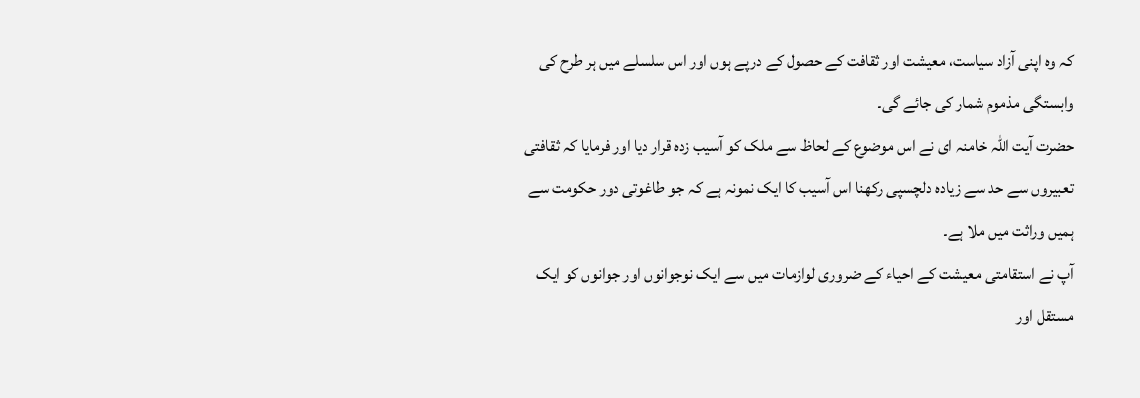کہ وہ اپنی آزاد سیاست، معیشت اور ثقافت کے حصول کے درپے ہوں اور اس سلسلے میں ہر طرح کی وابستگی مذموم شمار کی جائے گی۔
حضرت آیت اللہ خامنہ ای نے اس موضوع کے لحاظ سے ملک کو آسیب زدہ قرار دیا اور فرمایا کہ ثقافتی تعبیروں سے حد سے زیادہ دلچسپی رکھنا اس آسیب کا ایک نمونہ ہے کہ جو طاغوتی دور حکومت سے ہمیں وراثت میں ملا ہے۔
آپ نے استقامتی معیشت کے احیاء کے ضروری لوازمات میں سے ایک نوجوانوں اور جوانوں کو ایک مستقل اور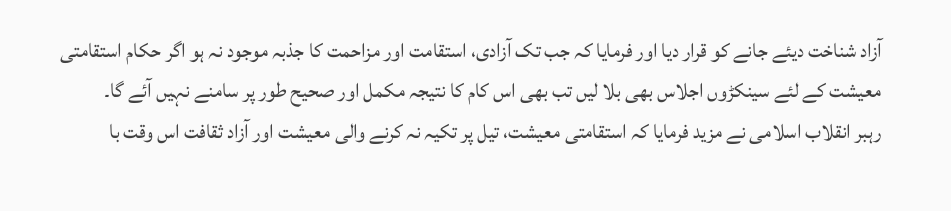آزاد شناخت دیئے جانے کو قرار دیا اور فرمایا کہ جب تک آزادی، استقامت اور مزاحمت کا جذبہ موجود نہ ہو اگر حکام استقامتی معیشت کے لئے سینکڑوں اجلاس بھی بلا لیں تب بھی اس کام کا نتیجہ مکمل اور صحیح طور پر سامنے نہیں آئے گا۔
رہبر انقلاب اسلامی نے مزید فرمایا کہ استقامتی معیشت، تیل پر تکیہ نہ کرنے والی معیشت اور آزاد ثقافت اس وقت با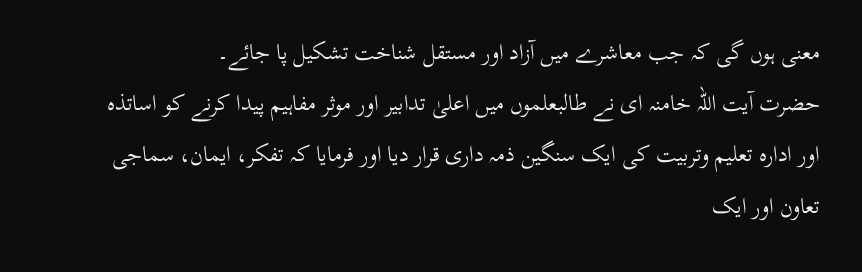معنی ہوں گی کہ جب معاشرے میں آزاد اور مستقل شناخت تشکیل پا جائے۔
حضرت آیت اللہ خامنہ ای نے طالبعلموں میں اعلیٰ تدابیر اور موثر مفاہیم پیدا کرنے کو اساتذہ اور ادارہ تعلیم وتربیت کی ایک سنگین ذمہ داری قرار دیا اور فرمایا کہ تفکر، ایمان، سماجی تعاون اور ایک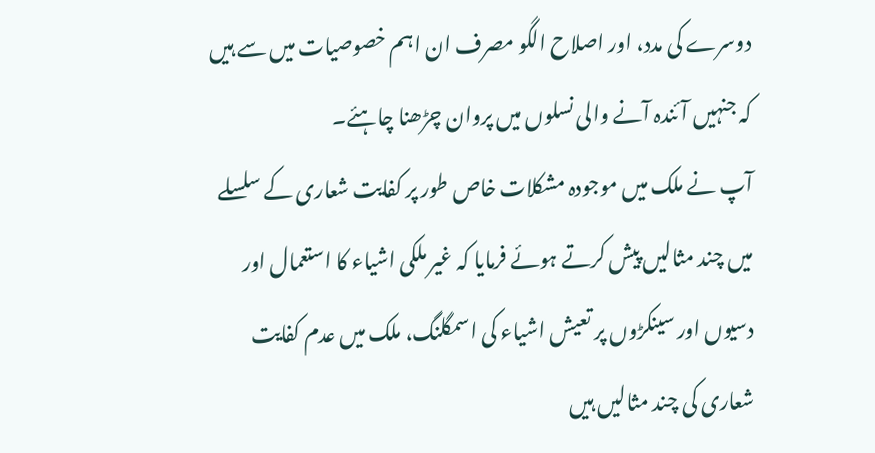دوسرے کی مدد، اور اصلاح الگو مصرف ان اہم خصوصیات میں سے ہیں کہ جنہیں آئندہ آنے والی نسلوں میں پروان چڑھنا چاہئے۔
آپ نے ملک میں موجودہ مشکلات خاص طور پر کفایت شعاری کے سلسلے میں چند مثالیں پیش کرتے ہوئے فرمایا کہ غیر ملکی اشیاء کا استعمال اور دسیوں اور سینکڑوں پر تعیش اشیاء کی اسمگلنگ، ملک میں عدم کفایت شعاری کی چند مثالیں ہیں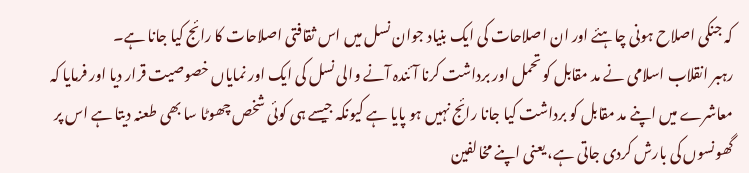کہ جنکی اصلاح ہونی چاہئے اور ان اصلاحات کی ایک بنیاد جوان نسل میں اس ثقافتی اصلاحات کا رائج کیا جانا ہے۔
رہبر انقلاب اسلامی نے مد مقابل کو تحمل اور برداشت کرنا آئندہ آنے والی نسل کی ایک اور نمایاں خصوصیت قرار دیا اور فرمایا کہ معاشرے میں اپنے مد مقابل کو برداشت کیا جانا رائج نہیں ہو پایا ہے کیونکہ جیسے ہی کوئی شخص چھوٹا سا بھی طعنہ دیتا ہے اس پر گھونسوں کی بارش کردی جاتی ہے، یعنی اپنے مخالفین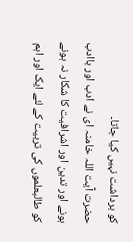کو برداشت نہیں کیا جاتا۔
حضرت آیت اللہ خامنہ ای نے ادب اور باادب ہونے اور تدین اور اشرافیت کا شکار نہ ہونے کو طالبعلموں کی تربیت کے لئے ایک اور اہم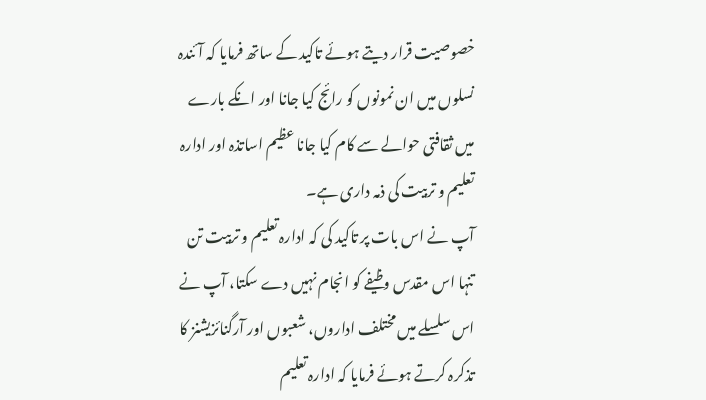خصوصیت قرار دیتے ہوئے تاکید کے ساتھ فرمایا کہ آئندہ نسلوں میں ان نمونوں کو رائج کیا جانا اور انکے بارے میں ثقافتی حوالے سے کام کیا جانا عظیم اساتذہ اور ادارہ تعلیم و تربیت کی ذمہ داری ہے۔
آپ نے اس بات پر تاکید کی کہ ادارہ تعلیم و تربیت تن تنہا اس مقدس وظیفے کو انجام نہیں دے سکتا، آپ نے اس سلسلے میں مختلف اداروں، شعبوں اور آرگنائزیشنز کا تذکرہ کرتے ہوئے فرمایا کہ ادارہ تعلیم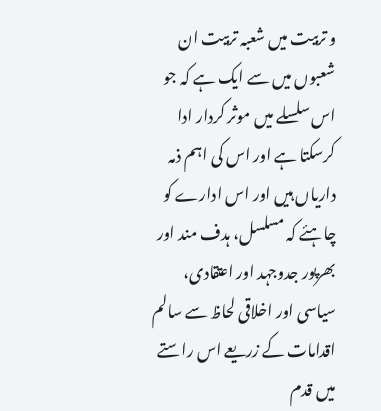و تربیت میں شعبہ تربیت ان شعبوں میں سے ایک ہے کہ جو اس سلسلے میں موثر کردار ادا کرسکتا ہے اور اس کی اہم ذمہ داریاں ہیں اور اس ادارے کو چاہئے کہ مسلسل، ہدف مند اور بھرپور جدوجہد اور اعتقادی، سیاسی اور اخلاقی لحاظ سے سالم اقدامات کے زریعے اس راستے میں قدم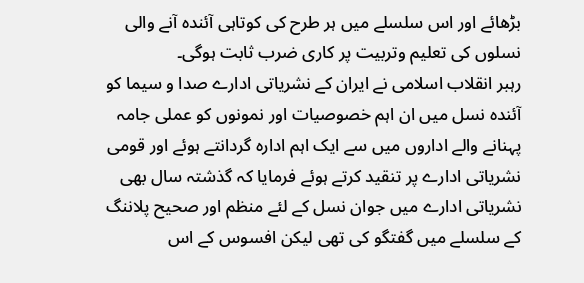بڑھائے اور اس سلسلے میں ہر طرح کی کوتاہی آئندہ آنے والی نسلوں کی تعلیم وتربیت پر کاری ضرب ثابت ہوگی۔
رہبر انقلاب اسلامی نے ایران کے نشریاتی ادارے صدا و سیما کو آئندہ نسل میں ان اہم خصوصیات اور نمونوں کو عملی جامہ پہنانے والے اداروں میں سے ایک اہم ادارہ گردانتے ہوئے اور قومی نشریاتی ادارے پر تنقید کرتے ہوئے فرمایا کہ گذشتہ سال بھی نشریاتی ادارے میں جوان نسل کے لئے منظم اور صحیح پلاننگ کے سلسلے میں گفتگو کی تھی لیکن افسوس کے اس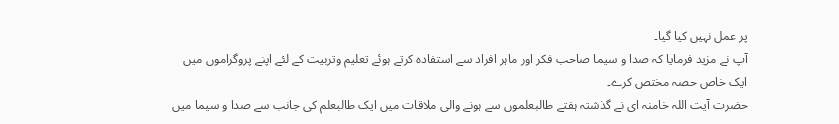پر عمل نہیں کیا گیا۔
آپ نے مزید فرمایا کہ صدا و سیما صاحب فکر اور ماہر افراد سے استفادہ کرتے ہوئے تعلیم وتربیت کے لئے اپنے پروگراموں میں ایک خاص حصہ مختص کرے۔
حضرت آیت اللہ خامنہ ای نے گذشتہ ہفتے طالبعلموں سے ہونے والی ملاقات میں ایک طالبعلم کی جانب سے صدا و سیما میں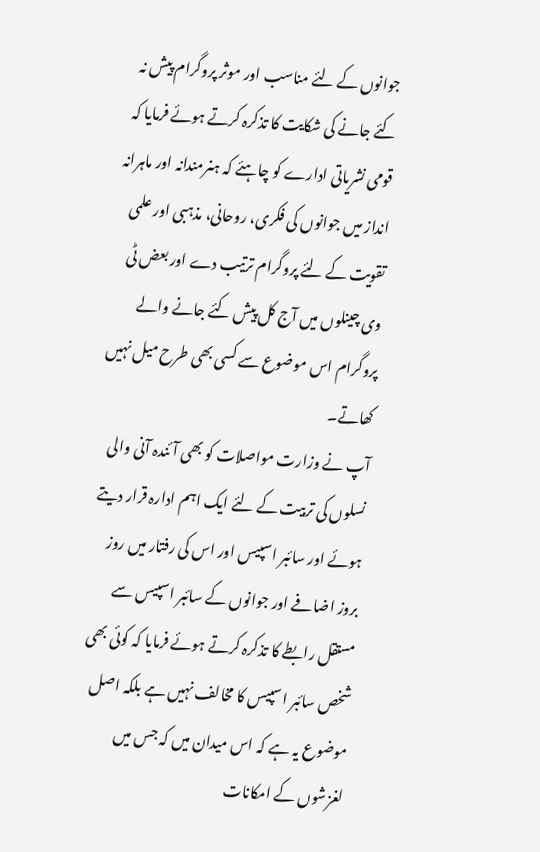جوانوں کے لئے مناسب اور موثر پروگرام پیش نہ کئے جانے کی شکایت کا تذکرہ کرتے ہوئے فرمایا کہ قومی نشریاتی ادارے کو چاہئے کہ ہنرمندانہ اور ماہرانہ انداز میں جوانوں کی فکری، روحانی، مذہبی اور علمی تقویت کے لئے پروگرام ترتیب دے اور بعض ٹی وی چینلوں میں آج کل پیش کئے جانے والے پروگرام اس موضوع سے کسی بھی طرح میل نہیں کھاتے۔
آپ نے وزارت مواصلات کو بھی آئندہ آنی والی نسلوں کی تربیت کے لئے ایک اہم ادارہ قرار دیتے ہوئے اور سائبر اسپیس اور اس کی رفتار میں روز بروز اضافے اور جوانوں کے سائبر اسپیس سے مستقل رابطے کا تذکرہ کرتے ہوئے فرمایا کہ کوئی بھی شخص سائبر اسپیس کا مخالف نہیں ہے بلکہ اصل موضوع یہ ہے کہ اس میدان میں کہ جس میں لغزشوں کے امکانات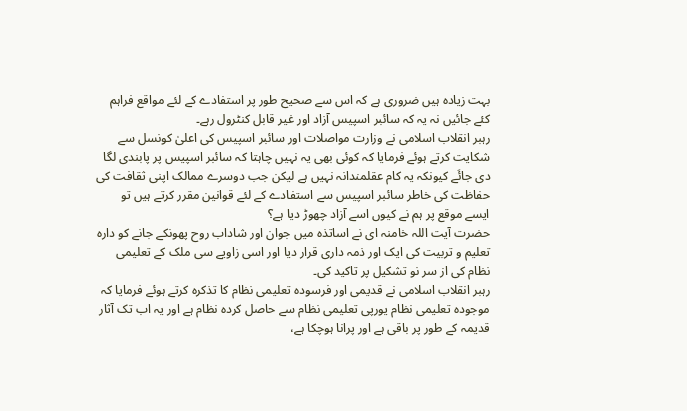بہت زیادہ ہیں ضروری ہے کہ اس سے صحیح طور پر استفادے کے لئے مواقع فراہم کئے جائیں نہ یہ کہ سائبر اسپیس آزاد اور غیر قابل کنٹرول رہے۔
رہبر انقلاب اسلامی نے وزارت مواصلات اور سائبر اسپیس کی اعلیٰ کونسل سے شکایت کرتے ہوئے فرمایا کہ کوئی بھی یہ نہیں چاہتا کہ سائبر اسپیس پر پابندی لگا دی جائَے کیونکہ یہ کام عقلمندانہ نہیں ہے لیکن جب دوسرے ممالک اپنی ثقافت کی حفاظت کی خاطر سائبر اسپیس سے استفادے کے لئے قوانین مقرر کرتے ہیں تو ایسے موقع پر ہم نے کیوں اسے آزاد چھوڑ دیا ہے؟
حضرت آیت اللہ خامنہ ای نے اساتذہ میں جوان اور شاداب روح پھونکے جانے کو دارہ تعلیم و تربیت کی ایک اور ذمہ داری قرار دیا اور اسی زاویے سی ملک کے تعلیمی نظام کی از سر نو تشکیل پر تاکید کی۔
رہبر انقلاب اسلامی نے قدیمی اور فرسودہ تعلیمی نظام کا تذکرہ کرتے ہوئے فرمایا کہ موجودہ تعلیمی نظام یورپی تعلیمی نظام سے حاصل کردہ نظام ہے اور یہ اب تک آثار قدیمہ کے طور پر باقی ہے اور پرانا ہوچکا ہے،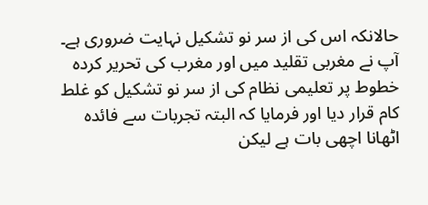حالانکہ اس کی از سر نو تشکیل نہایت ضروری ہے۔
آپ نے مغربی تقلید میں اور مغرب کی تحریر کردہ خطوط پر تعلیمی نظام کی از سر نو تشکیل کو غلط کام قرار دیا اور فرمایا کہ البتہ تجربات سے فائدہ اٹھانا اچھی بات ہے لیکن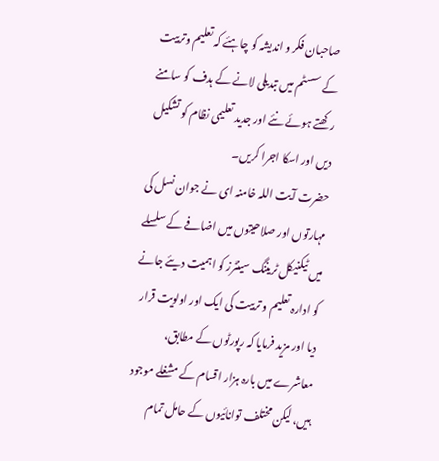صاحبان فکر و اندیشہ کو چاہئے کہ تعلیم وتربیت کے سسٹم میں تبدیلی لانے کے ہدف کو سامنے رکھتے ہوئے نئے اور جدید تعلیمی نظام کو تشکیل دیں اور اسکا اجرا کریں۔
حضرت آیت اللہ خامنہ ای نے جوان نسل کی مہارتوں اور صلاحیتوں میں اضافے کے سلسلے میں ٹیکنیکل ٹریننگ سینٹرز کو اہمیت دیئے جانے کو ادارہ تعلیم و تربیت کی ایک اور اولویت قرار دیا اور مزید فرمایا کہ رپورٹوں کے مطابق، معاشرے میں بارہ ہزار اقسام کے مشغلے موجود ہیں، لیکن مختلف توانائیوں کے حامل تمام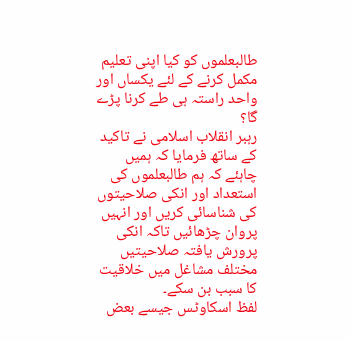طالبعلموں کو کیا اپنی تعلیم مکمل کرنے کے لئے یکساں اور واحد راستہ ہی طے کرنا پڑے گا؟
رہبر انقلاب اسلامی نے تاکید کے ساتھ فرمایا کہ ہمیں چاہئے کہ ہم طالبعلموں کی استعداد اور انکی صلاحیتوں کی شناسائی کریں اور انہیں پروان چڑھائیں تاکہ انکی پرورش یافتہ صلاحیتیں مختلف مشاغل میں خلاقیت کا سبب بن سکے۔
لفظ اسکاوٹس جیسے بعض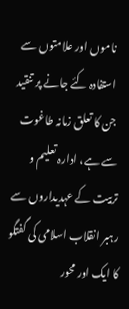ناموں اور علامتوں سے استفادہ کئے جانے پر تنقید جن کا تعلق زمانہ طاغوت سے ہے، ادارہ تعلیم و تربیت کے عہدیداروں سے رہبر انقلاب اسلامی کی گفتگو کا ایک اور محور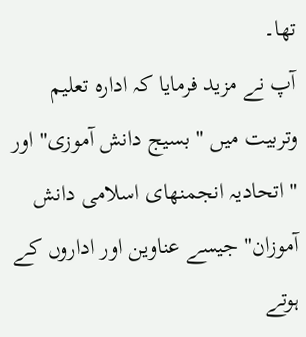تھا۔
آپ نے مزید فرمایا کہ ادارہ تعلیم وتربیت میں " بسیج دانش آموزی" اور " اتحادیہ انجمنھای اسلامی دانش آموزان" جیسے عناوین اور اداروں کے ہوتے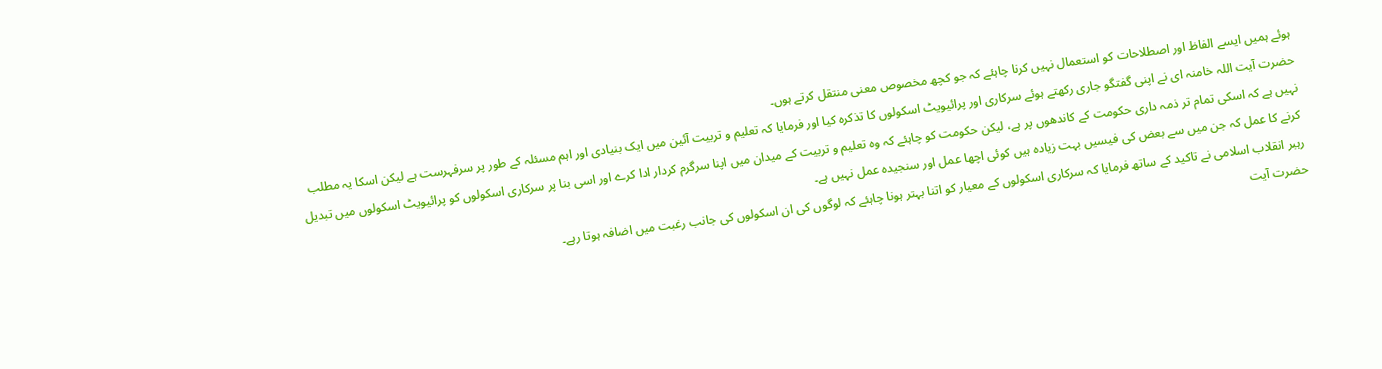ہوئے ہمیں ایسے الفاظ اور اصطلاحات کو استعمال نہیں کرنا چاہئے کہ جو کچھ مخصوص معنی منتقل کرتے ہوں۔
حضرت آیت اللہ خامنہ ای نے اپنی گفتگو جاری رکھتے ہوئے سرکاری اور پرائیویٹ اسکولوں کا تذکرہ کیا اور فرمایا کہ تعلیم و تربیت آئین میں ایک بنیادی اور اہم مسئلہ کے طور پر سرفہرست ہے لیکن اسکا یہ مطلب نہیں ہے کہ اسکی تمام تر ذمہ داری حکومت کے کاندھوں پر ہے، لیکن حکومت کو چاہئے کہ وہ تعلیم و تربیت کے میدان میں اپنا سرگرم کردار ادا کرے اور اسی بنا پر سرکاری اسکولوں کو پرائیویٹ اسکولوں میں تبدیل کرنے کا عمل کہ جن میں سے بعض کی فیسیں بہت زیادہ ہیں کوئی اچھا عمل اور سنجیدہ عمل نہیں ہے۔
رہبر انقلاب اسلامی نے تاکید کے ساتھ فرمایا کہ سرکاری اسکولوں کے معیار کو اتنا بہتر ہونا چاہئے کہ لوگوں کی ان اسکولوں کی جانب رغبت میں اضافہ ہوتا رہے۔
حضرت آیت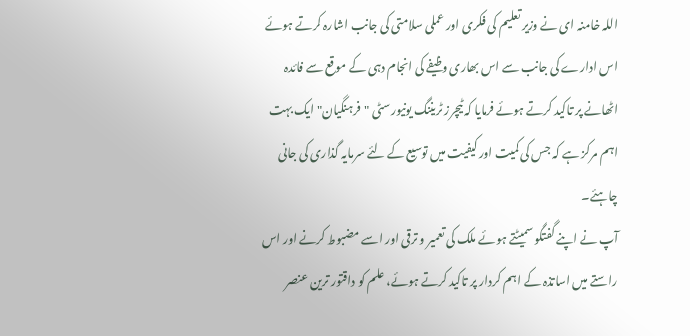اللہ خامنہ ای نے وزیر تعلیم کی فکری اور عملی سلامتی کی جانب اشارہ کرتے ہوئے اس ادارے کی جانب سے اس بھاری وظیفے کی انجام دہی کے موقع سے فائدہ اٹھانے پر تاکید کرتے ہوئے فرمایا کہ ٹیچرز ٹریننگ یونیورسٹی "فرہنگیان" ایک بہت اہم مرکز ہے کہ جس کی کمیت اور کیفیت میں توسیع کے لئے سرمایہ گذاری کی جانی چاہئے۔
آپ نے اپنے گفتگو سمیٹتے ہوئے ملک کی تعمیر و ترقی اور اسے مضبوط کرنے اور اس راستے میں اساتذہ کے اہم کردار پر تاکید کرتے ہوئے، علم کو داقتور ترین عنصر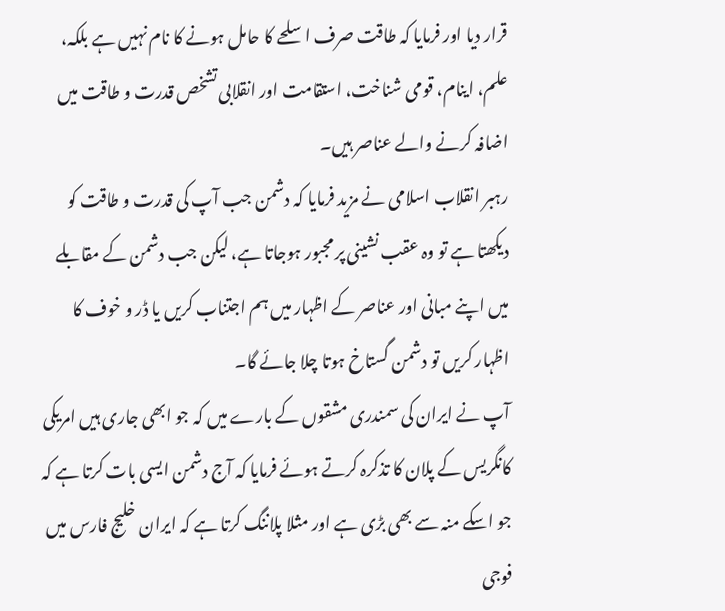قرار دیا اور فرمایا کہ طاقت صرف اسلحے کا حامل ہونے کا نام نہیں ہے بلکہ، علم، اینام، قومی شناخت، استقامت اور انقلابی تشخص قدرت و طاقت میں اضافہ کرنے والے عناصر ہیں۔
رہبر انقلاب اسلامی نے مزید فرمایا کہ دشمن جب آپ کی قدرت و طاقت کو دیکھتا ہے تو وہ عقب نشینی پر مجبور ہوجاتا ہے، لیکن جب دشمن کے مقابلے میں اپنے مبانی اور عناصر کے اظہار میں ہم اجتناب کریں یا ڈر و خوف کا اظہار کریں تو دشمن گستاخ ہوتا چلا جائے گا۔
آپ نے ایران کی سمندری مشقوں کے بارے میں کہ جو ابھی جاری ہیں امریکی کانگریس کے پلان کا تذکرہ کرتے ہوئے فرمایا کہ آج دشمن ایسی بات کرتا ہے کہ جو اسکے منہ سے بھی بڑی ہے اور مثلا پلاننگ کرتا ہے کہ ایران خلیج فارس میں فوجی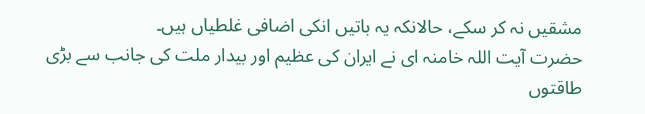مشقیں نہ کر سکے، حالانکہ یہ باتیں انکی اضافی غلطیاں ہیں۔
حضرت آیت اللہ خامنہ ای نے ایران کی عظیم اور بیدار ملت کی جانب سے بڑی طاقتوں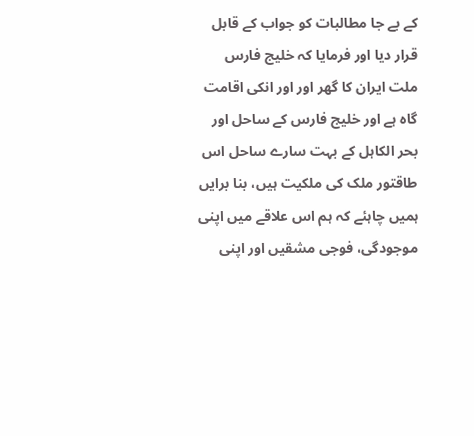کے بے جا مطالبات کو جواب کے قابل قرار دیا اور فرمایا کہ خلیج فارس ملت ایران کا گھر اور اور انکی اقامت گاہ ہے اور خلیج فارس کے ساحل اور بحر الکاہل کے بہت سارے ساحل اس طاقتور ملک کی ملکیت ہیں، بنا برایں ہمیں چاہئے کہ ہم اس علاقے میں اپنی موجودگی، فوجی مشقیں اور اپنی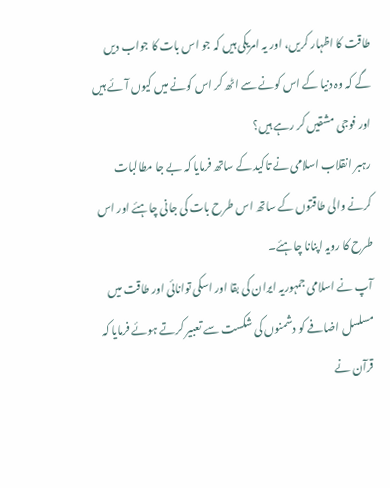طاقت کا اظہار کریں، اور یہ امریکی ہیں کہ جو اس بات کا جواب دیں گے کہ وہ دنیا کے اس کونے سے اٹھ کر اس کونے میں کیوں آئے ہیں اور فوجی مشقیں کر رہے ہیں؟
رہبر انقلاب اسلامی نے تاکید کے ساتھ فرمایا کہ بے جا مطالبات کرنے والی طاقتوں کے ساتھ اس طرح بات کی جانی چاہئے اور اس طرح کا رویہ اپنانا چاہئے۔
آپ نے اسلامی جمہوریہ ایران کی بقا اور اسکی توانائی اور طاقت میں مسلسل اضافے کو دشمنوں کی شکست سے تعبیر کرتے ہوئے فرمایا کہ قرآن نے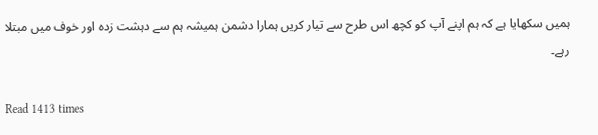ہمیں سکھایا ہے کہ ہم اپنے آپ کو کچھ اس طرح سے تیار کریں ہمارا دشمن ہمیشہ ہم سے دہشت زدہ اور خوف میں مبتلا رہے۔

Read 1413 times